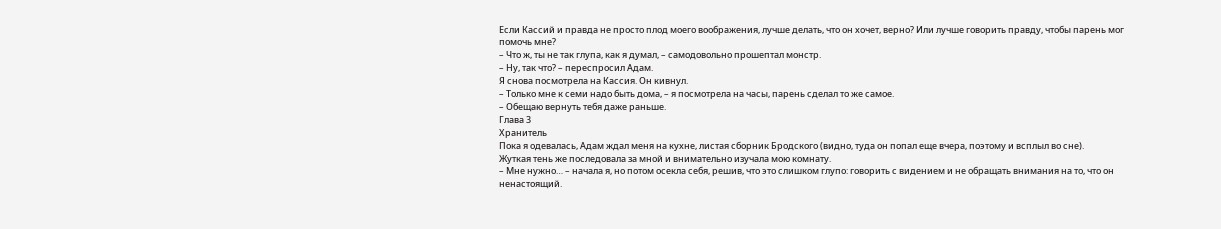Если Кассий и правда не просто плод моего воображения, лучше делать, что он хочет, верно? Или лучше говорить правду, чтобы парень мог помочь мне?
– Что ж, ты не так глупа, как я думал, – самодовольно прошептал монстр.
– Ну, так что? – переспросил Адам.
Я снова посмотрела на Кассия. Он кивнул.
– Только мне к семи надо быть дома, – я посмотрела на часы, парень сделал то же самое.
– Обещаю вернуть тебя даже раньше.
Глава 3
Хранитель
Пока я одевалась, Адам ждал меня на кухне, листая сборник Бродского (видно, туда он попал еще вчера, поэтому и всплыл во сне).
Жуткая тень же последовала за мной и внимательно изучала мою комнату.
– Мне нужно… – начала я, но потом осекла себя, решив, что это слишком глупо: говорить с видением и не обращать внимания на то, что он ненастоящий.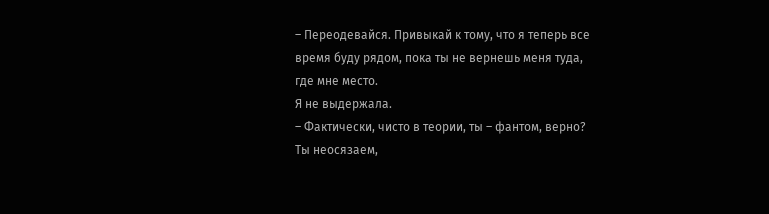– Переодевайся. Привыкай к тому, что я теперь все время буду рядом, пока ты не вернешь меня туда, где мне место.
Я не выдержала.
– Фактически, чисто в теории, ты – фантом, верно? Ты неосязаем,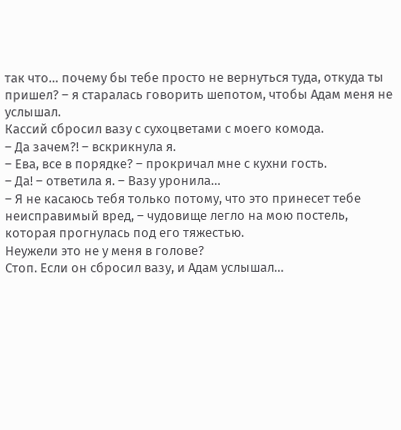так что… почему бы тебе просто не вернуться туда, откуда ты пришел? – я старалась говорить шепотом, чтобы Адам меня не услышал.
Кассий сбросил вазу с сухоцветами с моего комода.
– Да зачем?! – вскрикнула я.
– Ева, все в порядке? – прокричал мне с кухни гость.
– Да! – ответила я. – Вазу уронила…
– Я не касаюсь тебя только потому, что это принесет тебе неисправимый вред, – чудовище легло на мою постель, которая прогнулась под его тяжестью.
Неужели это не у меня в голове?
Стоп. Если он сбросил вазу, и Адам услышал…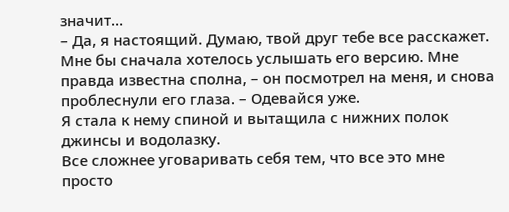значит…
– Да, я настоящий. Думаю, твой друг тебе все расскажет. Мне бы сначала хотелось услышать его версию. Мне правда известна сполна, – он посмотрел на меня, и снова проблеснули его глаза. – Одевайся уже.
Я стала к нему спиной и вытащила с нижних полок джинсы и водолазку.
Все сложнее уговаривать себя тем, что все это мне просто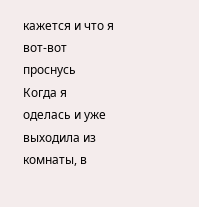кажется и что я вот-вот проснусь
Когда я оделась и уже выходила из комнаты, в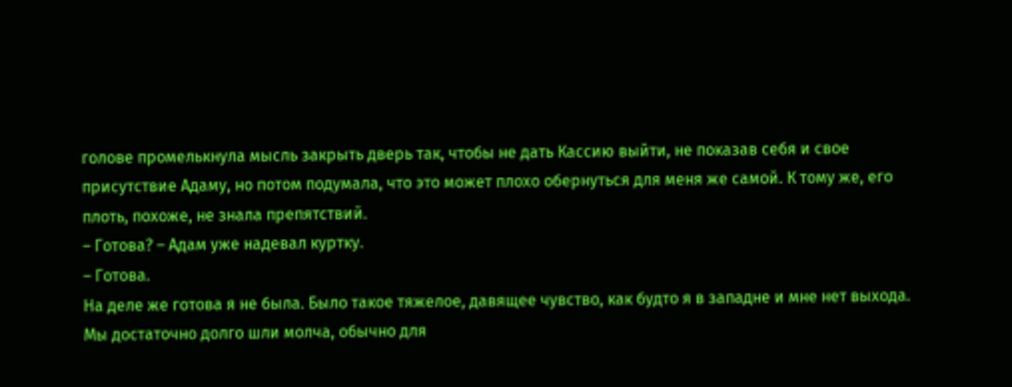голове промелькнула мысль закрыть дверь так, чтобы не дать Кассию выйти, не показав себя и свое присутствие Адаму, но потом подумала, что это может плохо обернуться для меня же самой. К тому же, его плоть, похоже, не знала препятствий.
– Готова? – Адам уже надевал куртку.
– Готова.
На деле же готова я не была. Было такое тяжелое, давящее чувство, как будто я в западне и мне нет выхода.
Мы достаточно долго шли молча, обычно для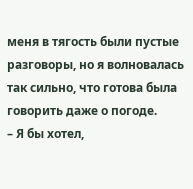меня в тягость были пустые разговоры, но я волновалась так сильно, что готова была говорить даже о погоде.
– Я бы хотел,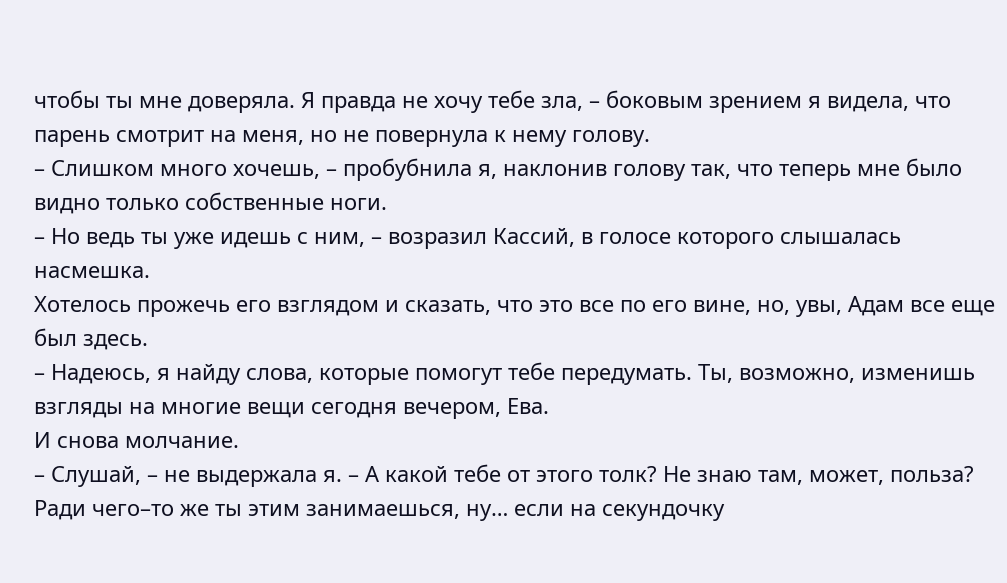чтобы ты мне доверяла. Я правда не хочу тебе зла, – боковым зрением я видела, что парень смотрит на меня, но не повернула к нему голову.
– Слишком много хочешь, – пробубнила я, наклонив голову так, что теперь мне было видно только собственные ноги.
– Но ведь ты уже идешь с ним, – возразил Кассий, в голосе которого слышалась насмешка.
Хотелось прожечь его взглядом и сказать, что это все по его вине, но, увы, Адам все еще был здесь.
– Надеюсь, я найду слова, которые помогут тебе передумать. Ты, возможно, изменишь взгляды на многие вещи сегодня вечером, Ева.
И снова молчание.
– Слушай, – не выдержала я. – А какой тебе от этого толк? Не знаю там, может, польза? Ради чего–то же ты этим занимаешься, ну… если на секундочку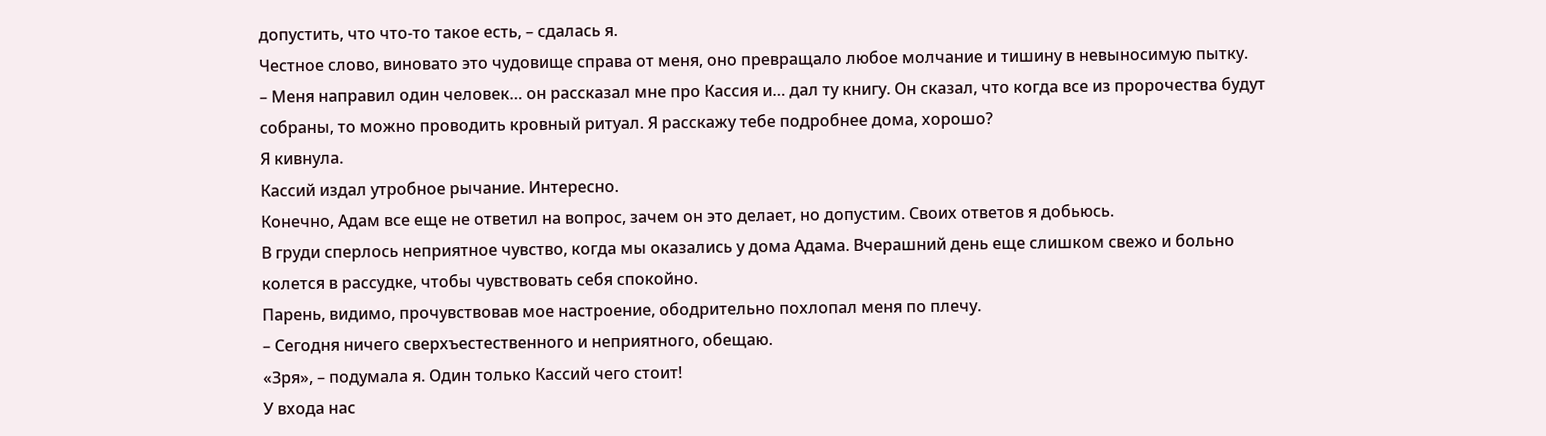допустить, что что-то такое есть, – сдалась я.
Честное слово, виновато это чудовище справа от меня, оно превращало любое молчание и тишину в невыносимую пытку.
– Меня направил один человек… он рассказал мне про Кассия и… дал ту книгу. Он сказал, что когда все из пророчества будут собраны, то можно проводить кровный ритуал. Я расскажу тебе подробнее дома, хорошо?
Я кивнула.
Кассий издал утробное рычание. Интересно.
Конечно, Адам все еще не ответил на вопрос, зачем он это делает, но допустим. Своих ответов я добьюсь.
В груди сперлось неприятное чувство, когда мы оказались у дома Адама. Вчерашний день еще слишком свежо и больно колется в рассудке, чтобы чувствовать себя спокойно.
Парень, видимо, прочувствовав мое настроение, ободрительно похлопал меня по плечу.
– Сегодня ничего сверхъестественного и неприятного, обещаю.
«Зря», – подумала я. Один только Кассий чего стоит!
У входа нас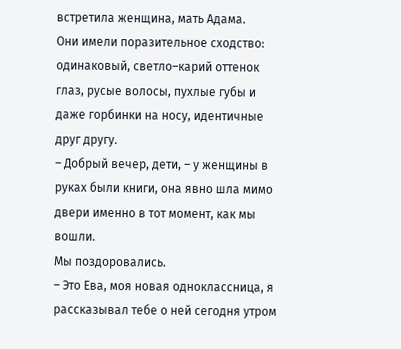встретила женщина, мать Адама.
Они имели поразительное сходство: одинаковый, светло–карий оттенок глаз, русые волосы, пухлые губы и даже горбинки на носу, идентичные друг другу.
– Добрый вечер, дети, – у женщины в руках были книги, она явно шла мимо двери именно в тот момент, как мы вошли.
Мы поздоровались.
– Это Ева, моя новая одноклассница, я рассказывал тебе о ней сегодня утром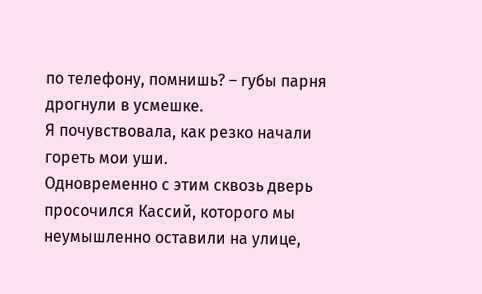по телефону, помнишь? – губы парня дрогнули в усмешке.
Я почувствовала, как резко начали гореть мои уши.
Одновременно с этим сквозь дверь просочился Кассий, которого мы неумышленно оставили на улице,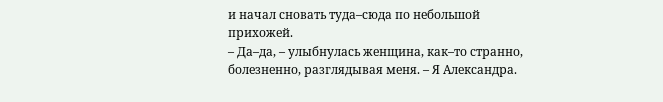и начал сновать туда–сюда по небольшой прихожей.
– Да–да, – улыбнулась женщина, как–то странно, болезненно, разглядывая меня. – Я Александра.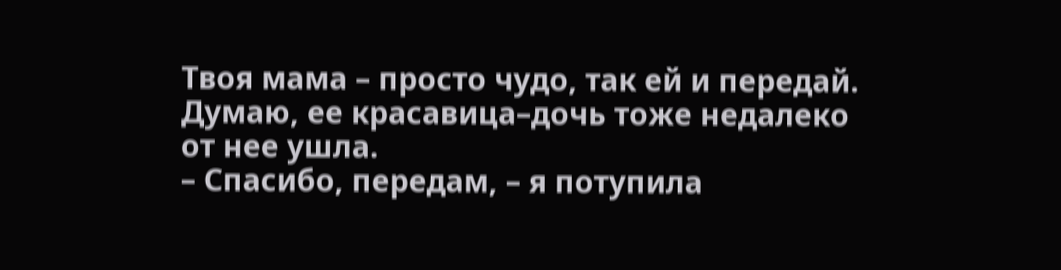Твоя мама – просто чудо, так ей и передай. Думаю, ее красавица–дочь тоже недалеко от нее ушла.
– Спасибо, передам, – я потупила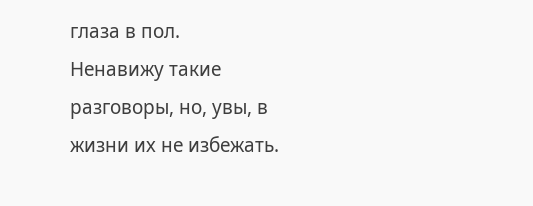глаза в пол.
Ненавижу такие разговоры, но, увы, в жизни их не избежать.